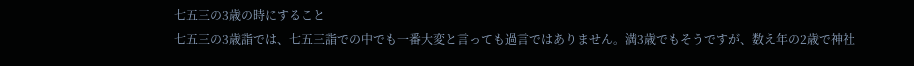七五三の3歳の時にすること
七五三の3歳詣では、七五三詣での中でも一番大変と言っても過言ではありません。満3歳でもそうですが、数え年の2歳で神社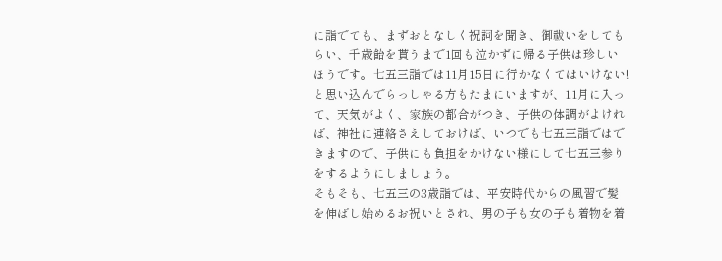に詣でても、まずおとなしく祝詞を聞き、御祓いをしてもらい、千歳飴を貰うまで1回も泣かずに帰る子供は珍しいほうです。七五三詣では11月15日に行かなくてはいけない!と思い込んでらっしゃる方もたまにいますが、11月に入って、天気がよく、家族の都合がつき、子供の体調がよければ、神社に連絡さえしておけば、いつでも七五三詣ではできますので、子供にも負担をかけない様にして七五三参りをするようにしましょう。
そもそも、七五三の3歳詣では、平安時代からの風習で髪を伸ばし始めるお祝いとされ、男の子も女の子も着物を着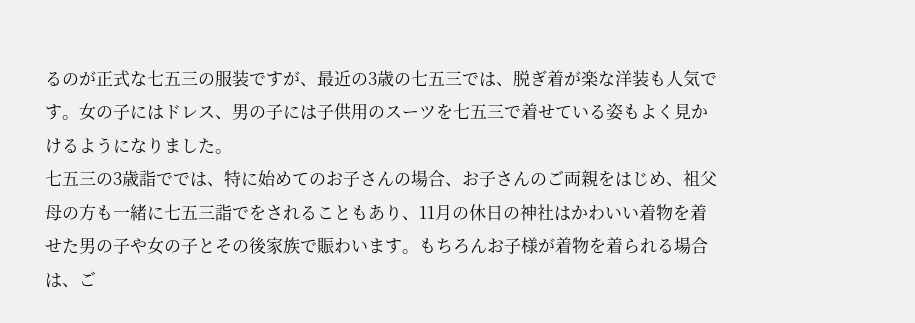るのが正式な七五三の服装ですが、最近の3歳の七五三では、脱ぎ着が楽な洋装も人気です。女の子にはドレス、男の子には子供用のスーツを七五三で着せている姿もよく見かけるようになりました。
七五三の3歳詣ででは、特に始めてのお子さんの場合、お子さんのご両親をはじめ、祖父母の方も一緒に七五三詣でをされることもあり、11月の休日の神社はかわいい着物を着せた男の子や女の子とその後家族で賑わいます。もちろんお子様が着物を着られる場合は、ご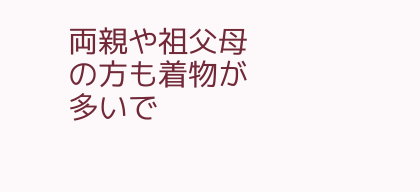両親や祖父母の方も着物が多いで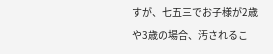すが、七五三でお子様が2歳や3歳の場合、汚されるこ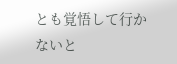とも覚悟して行かないと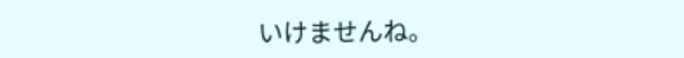いけませんね。